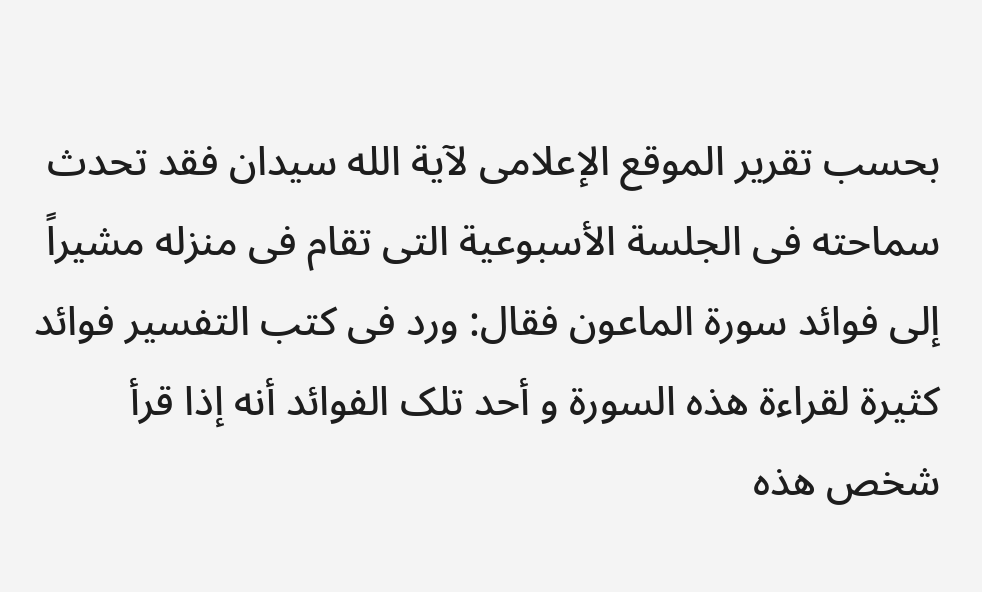بحسب تقریر الموقع الإعلامی لآیة الله سیدان فقد تحدث سماحته فی الجلسة الأسبوعیة التی تقام فی منزله مشیراً إلى فوائد سورة الماعون فقال: ورد فی کتب التفسیر فوائد کثیرة لقراءة هذه السورة و أحد تلک الفوائد أنه إذا قرأ شخص هذه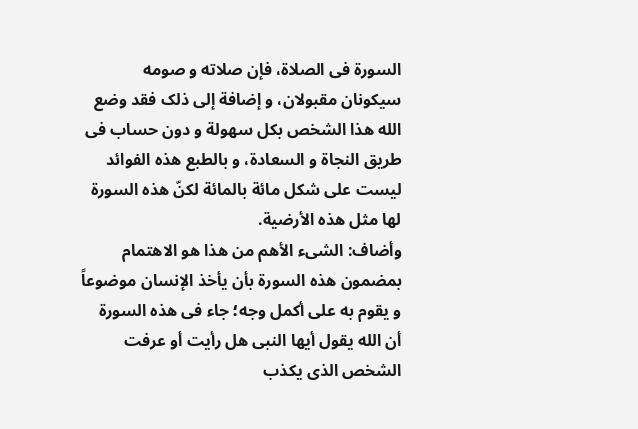السورة فی الصلاة، فإن صلاته و صومه سیکونان مقبولان، و إضافة إلى ذلک فقد وضع الله هذا الشخص بکل سهولة و دون حساب فی طریق النجاة و السعادة، و بالطبع هذه الفوائد لیست على شکل مائة بالمائة لکنّ هذه السورة لها مثل هذه الأرضیة.
وأضاف: الشىء الأهم من هذا هو الاهتمام بمضمون هذه السورة بأن یأخذ الإنسان موضوعاً و یقوم به على أکمل وجه؛ جاء فی هذه السورة أن الله یقول أیها النبی هل رأیت أو عرفت الشخص الذی یکذب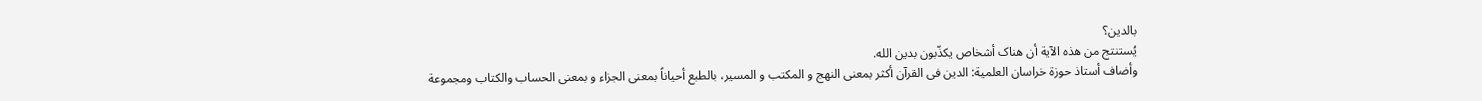بالدین؟
یُستنتج من هذه الآیة أن هناک أشخاص یکذّبون بدین الله.
وأضاف أستاذ حوزة خراسان العلمیة: الدین فی القرآن أکثر بمعنى النهج و المکتب و المسیر، بالطبع أحیاناً بمعنى الجزاء و بمعنى الحساب والکتاب ومجموعة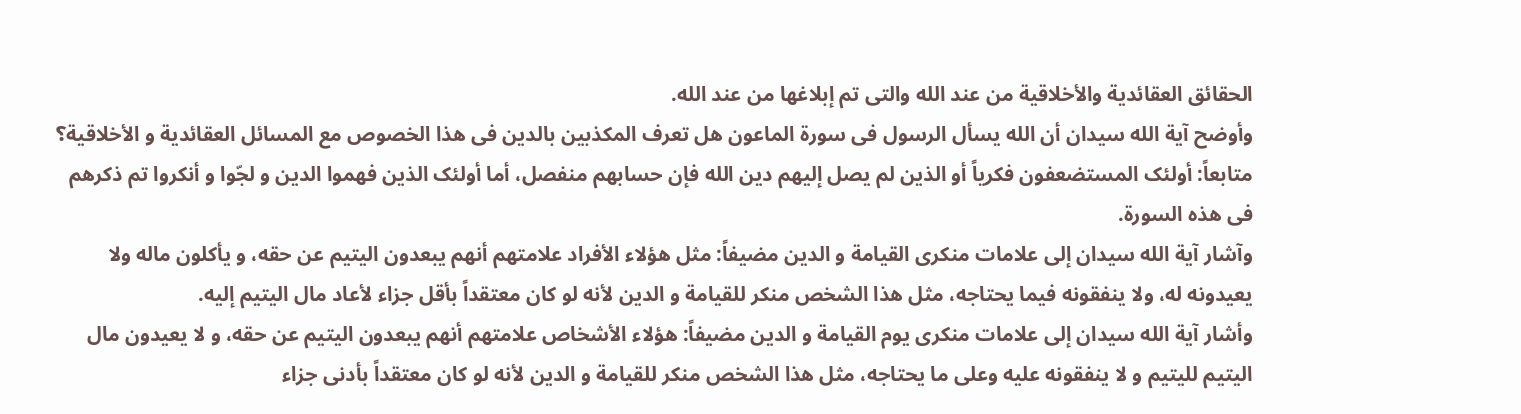الحقائق العقائدیة والأخلاقیة من عند الله والتی تم إبلاغها من عند الله.
وأوضح آیة الله سیدان أن الله یسأل الرسول فی سورة الماعون هل تعرف المکذبین بالدین فی هذا الخصوص مع المسائل العقائدیة و الأخلاقیة؟ متابعاً: أولئک المستضعفون فکریاً أو الذین لم یصل إلیهم دین الله فإن حسابهم منفصل، أما أولئک الذین فهموا الدین و لجّوا و أنکروا تم ذکرهم فی هذه السورة.
وآشار آیة الله سیدان إلى علامات منکری القیامة و الدین مضیفاً: مثل هؤلاء الأفراد علامتهم أنهم یبعدون الیتیم عن حقه، و یأکلون ماله ولا یعیدونه له، ولا ینفقونه فیما یحتاجه، مثل هذا الشخص منکر للقیامة و الدین لأنه لو کان معتقداً بأقل جزاء لأعاد مال الیتیم إلیه.
وأشار آیة الله سیدان إلى علامات منکری یوم القیامة و الدین مضیفاً: هؤلاء الأشخاص علامتهم أنهم یبعدون الیتیم عن حقه، و لا یعیدون مال الیتیم للیتیم و لا ینفقونه علیه وعلی ما یحتاجه، مثل هذا الشخص منکر للقیامة و الدین لأنه لو کان معتقداً بأدنى جزاء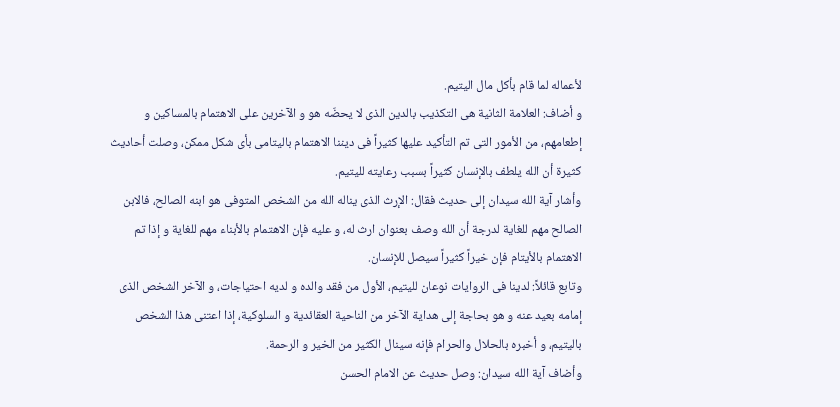لأعماله لما قام بأکل مال الیتیم.
و أضاف: العلامة الثانیة هی التکذیب بالدین الذی لا یحضّه هو و الآخرین على الاهتمام بالمساکین و إطعامهم، من الأمور التی تم التأکید علیها کثیراً فی دیننا الاهتمام بالیتامی بأی شکل ممکن، وصلت أحادیث کثیرة أن الله یلطف بالإنسان کثیراً بسبب رعایته للیتیم.
وأشار آیة الله سیدان إلى حدیث فقال: الإرث الذی یناله الله من الشخص المتوفی هو ابنه الصالح، فالابن الصالح مهم للغایة لدرجة أن الله وصف بعنوان ارث له، و علیه فإن الاهتمام بالأبناء مهم للغایة و إذا تم الاهتمام بالأیتام فإن خیراً کثیراً سیصل للإنسان.
وتابع قائلاً: لدینا فی الروایات نوعان للیتیم، الأول من فقد والده و لدیه احتیاجات، و الآخر الشخص الذی إمامه بعید عنه و هو بحاجة إلى هدایة الآخر من الناحیة العقائدیة و السلوکیة، إذا اعتنى هذا الشخص بالیتیم، و أخبره بالحلال والحرام فإنه سینال الکثیر من الخیر و الرحمة.
وأضاف آیة الله سیدان: وصل حدیث عن الامام الحسن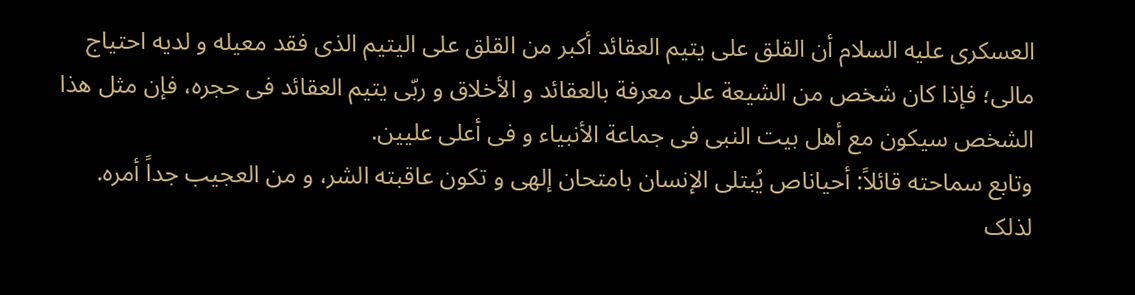العسکری علیه السلام أن القلق على یتیم العقائد أکبر من القلق على الیتیم الذی فقد معیله و لدیه احتیاج مالی؛ فإذا کان شخص من الشیعة على معرفة بالعقائد و الأخلاق و ربّى یتیم العقائد فی حجره، فإن مثل هذا الشخص سیکون مع أهل بیت النبی فی جماعة الأنبیاء و فی أعلى علیین.
وتابع سماحته قائلاً: أحیاناص یُبتلى الإنسان بامتحان إلهی و تکون عاقبته الشر، و من العجیب جداً أمره. لذلک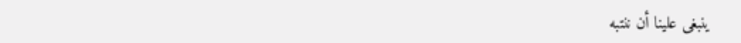ینبغی علینا أن ننتبه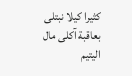کثیرا کیلا نبتلى بعاقبة آکلی مال الیتیم